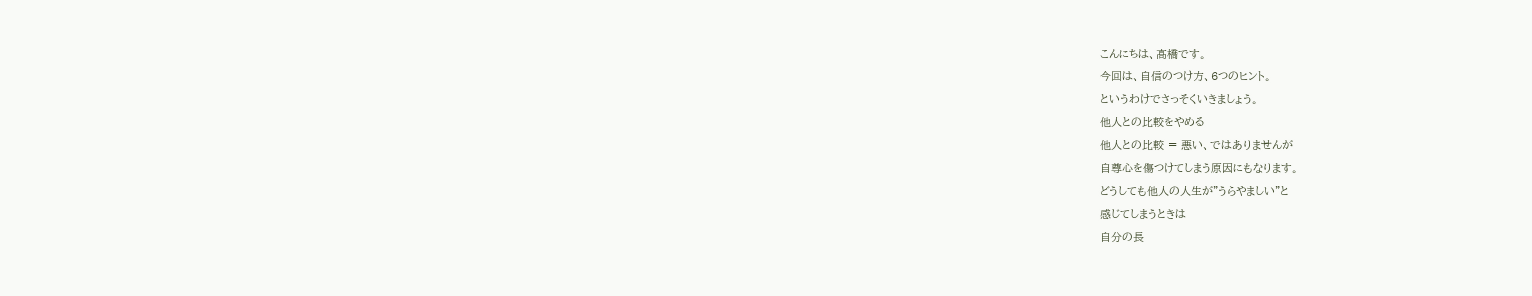こんにちは、髙橋です。
今回は、自信のつけ方、6つのヒント。
というわけでさっそくいきましょう。
他人との比較をやめる
他人との比較 = 悪い、ではありませんが
自尊心を傷つけてしまう原因にもなります。
どうしても他人の人生が"うらやましい"と
感じてしまうときは
自分の長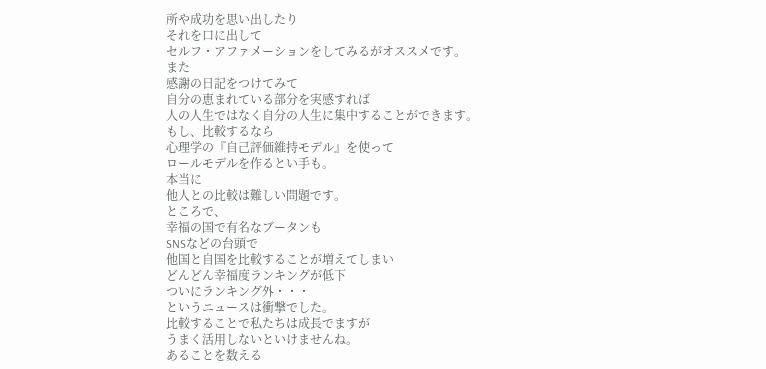所や成功を思い出したり
それを口に出して
セルフ・アファメーションをしてみるがオススメです。
また
感謝の日記をつけてみて
自分の恵まれている部分を実感すれば
人の人生ではなく自分の人生に集中することができます。
もし、比較するなら
心理学の『自己評価維持モデル』を使って
ロールモデルを作るとい手も。
本当に
他人との比較は難しい問題です。
ところで、
幸福の国で有名なブータンも
SNSなどの台頭で
他国と自国を比較することが増えてしまい
どんどん幸福度ランキングが低下
ついにランキング外・・・
というニュースは衝撃でした。
比較することで私たちは成長でますが
うまく活用しないといけませんね。
あることを数える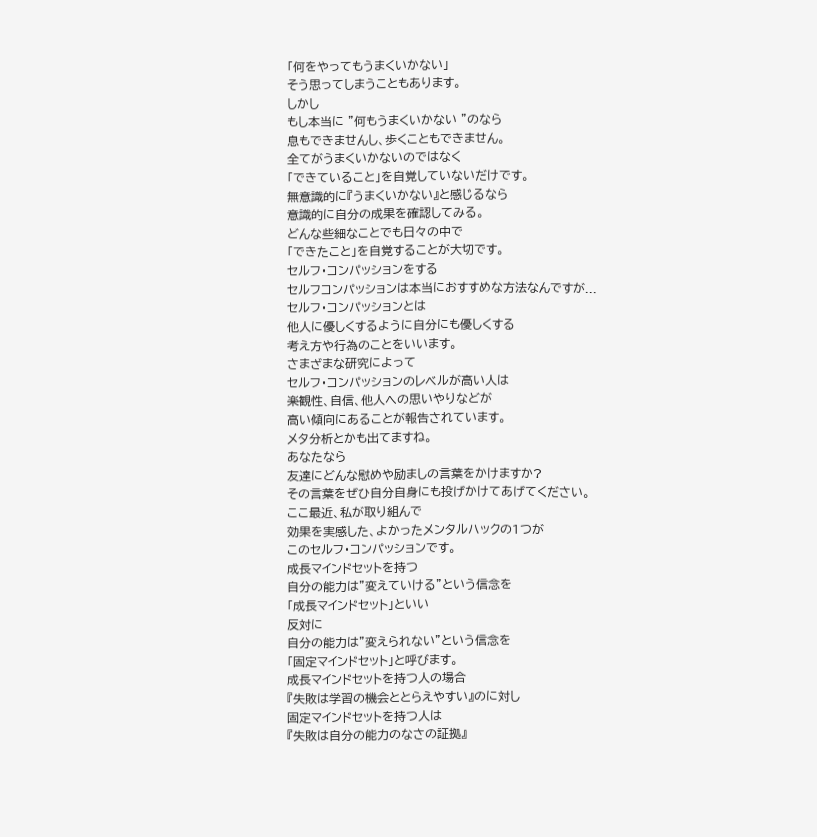「何をやってもうまくいかない」
そう思ってしまうこともあります。
しかし
もし本当に "何もうまくいかない "のなら
息もできませんし、歩くこともできません。
全てがうまくいかないのではなく
「できていること」を自覚していないだけです。
無意識的に『うまくいかない』と感じるなら
意識的に自分の成果を確認してみる。
どんな些細なことでも日々の中で
「できたこと」を自覚することが大切です。
セルフ・コンパッションをする
セルフコンパッションは本当におすすめな方法なんですが...
セルフ・コンパッションとは
他人に優しくするように自分にも優しくする
考え方や行為のことをいいます。
さまざまな研究によって
セルフ・コンパッションのレベルが高い人は
楽観性、自信、他人への思いやりなどが
高い傾向にあることが報告されています。
メタ分析とかも出てますね。
あなたなら
友達にどんな慰めや励ましの言葉をかけますか?
その言葉をぜひ自分自身にも投げかけてあげてください。
ここ最近、私が取り組んで
効果を実感した、よかったメンタルハックの1つが
このセルフ・コンパッションです。
成長マインドセットを持つ
自分の能力は"変えていける"という信念を
「成長マインドセット」といい
反対に
自分の能力は"変えられない"という信念を
「固定マインドセット」と呼びます。
成長マインドセットを持つ人の場合
『失敗は学習の機会ととらえやすい』のに対し
固定マインドセットを持つ人は
『失敗は自分の能力のなさの証拠』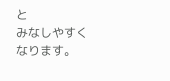と
みなしやすくなります。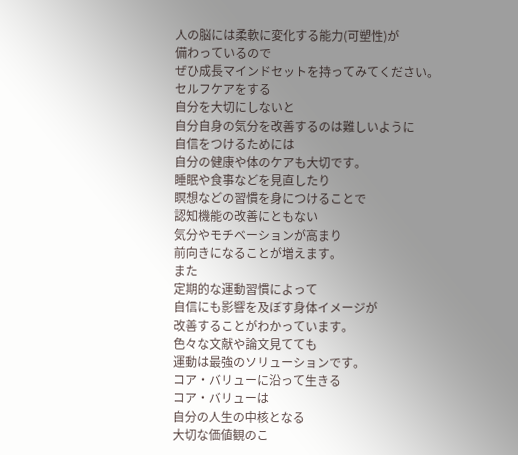人の脳には柔軟に変化する能力(可塑性)が
備わっているので
ぜひ成長マインドセットを持ってみてください。
セルフケアをする
自分を大切にしないと
自分自身の気分を改善するのは難しいように
自信をつけるためには
自分の健康や体のケアも大切です。
睡眠や食事などを見直したり
瞑想などの習慣を身につけることで
認知機能の改善にともない
気分やモチベーションが高まり
前向きになることが増えます。
また
定期的な運動習慣によって
自信にも影響を及ぼす身体イメージが
改善することがわかっています。
色々な文献や論文見てても
運動は最強のソリューションです。
コア・バリューに沿って生きる
コア・バリューは
自分の人生の中核となる
大切な価値観のこ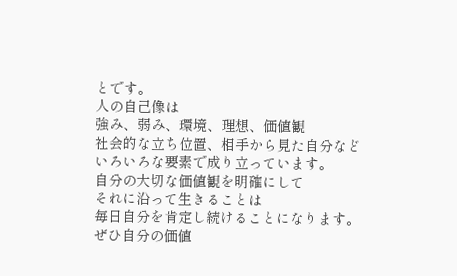とです。
人の自己像は
強み、弱み、環境、理想、価値観
社会的な立ち位置、相手から見た自分など
いろいろな要素で成り立っています。
自分の大切な価値観を明確にして
それに沿って生きることは
毎日自分を肯定し続けることになります。
ぜひ自分の価値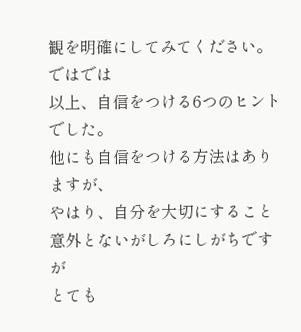観を明確にしてみてください。
ではでは
以上、自信をつける6つのヒントでした。
他にも自信をつける方法はありますが、
やはり、自分を大切にすること
意外とないがしろにしがちですが
とても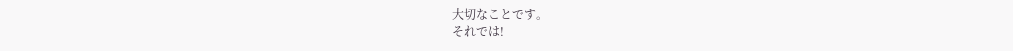大切なことです。
それでは!